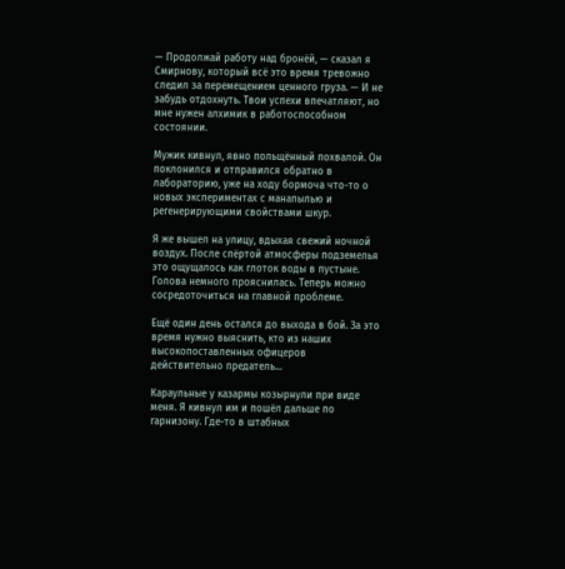— Продолжай работу над бронёй, — сказал я Смирнову, который всё это время тревожно следил за перемещением ценного груза. — И не забудь отдохнуть. Твои успехи впечатляют, но мне нужен алхимик в работоспособном состоянии.

Мужик кивнул, явно польщённый похвалой. Он поклонился и отправился обратно в лабораторию, уже на ходу бормоча что-то о новых экспериментах с манапылью и регенерирующими свойствами шкур.

Я же вышел на улицу, вдыхая свежий ночной воздух. После спёртой атмосферы подземелья это ощущалось как глоток воды в пустыне. Голова немного прояснилась. Теперь можно сосредоточиться на главной проблеме.

Ещё один день остался до выхода в бой. За это время нужно выяснить, кто из наших высокопоставленных офицеров действительно предатель…

Караульные у казармы козырнули при виде меня. Я кивнул им и пошёл дальше по гарнизону. Где-то в штабных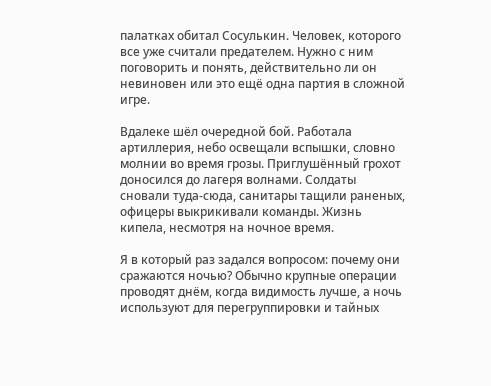палатках обитал Сосулькин. Человек, которого все уже считали предателем. Нужно с ним поговорить и понять, действительно ли он невиновен или это ещё одна партия в сложной игре.

Вдалеке шёл очередной бой. Работала артиллерия, небо освещали вспышки, словно молнии во время грозы. Приглушённый грохот доносился до лагеря волнами. Солдаты сновали туда-сюда, санитары тащили раненых, офицеры выкрикивали команды. Жизнь кипела, несмотря на ночное время.

Я в который раз задался вопросом: почему они сражаются ночью? Обычно крупные операции проводят днём, когда видимость лучше, а ночь используют для перегруппировки и тайных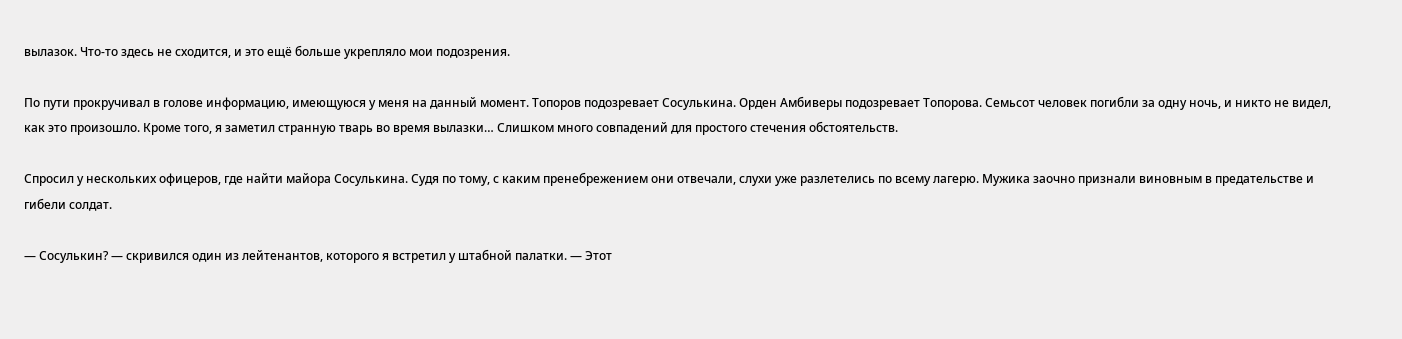вылазок. Что-то здесь не сходится, и это ещё больше укрепляло мои подозрения.

По пути прокручивал в голове информацию, имеющуюся у меня на данный момент. Топоров подозревает Сосулькина. Орден Амбиверы подозревает Топорова. Семьсот человек погибли за одну ночь, и никто не видел, как это произошло. Кроме того, я заметил странную тварь во время вылазки… Слишком много совпадений для простого стечения обстоятельств.

Спросил у нескольких офицеров, где найти майора Сосулькина. Судя по тому, с каким пренебрежением они отвечали, слухи уже разлетелись по всему лагерю. Мужика заочно признали виновным в предательстве и гибели солдат.

— Сосулькин? — скривился один из лейтенантов, которого я встретил у штабной палатки. — Этот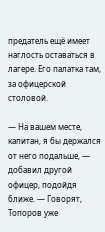предатель ещё имеет наглость оставаться в лагере. Его палатка там, за офицерской столовой.

— На вашем месте, капитан, я бы держался от него подальше, — добавил другой офицер, подойдя ближе. — Говорят, Топоров уже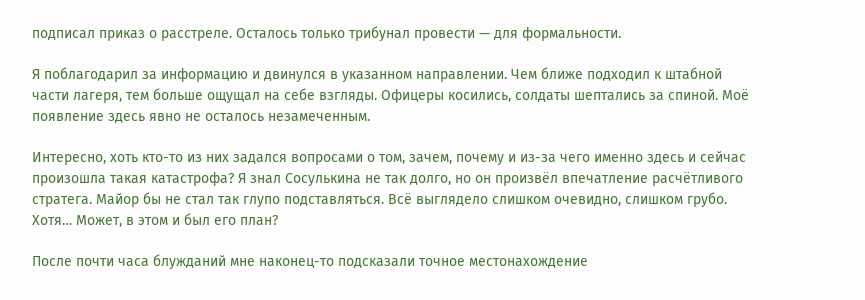подписал приказ о расстреле. Осталось только трибунал провести — для формальности.

Я поблагодарил за информацию и двинулся в указанном направлении. Чем ближе подходил к штабной части лагеря, тем больше ощущал на себе взгляды. Офицеры косились, солдаты шептались за спиной. Моё появление здесь явно не осталось незамеченным.

Интересно, хоть кто-то из них задался вопросами о том, зачем, почему и из-за чего именно здесь и сейчас произошла такая катастрофа? Я знал Сосулькина не так долго, но он произвёл впечатление расчётливого стратега. Майор бы не стал так глупо подставляться. Всё выглядело слишком очевидно, слишком грубо. Хотя… Может, в этом и был его план?

После почти часа блужданий мне наконец-то подсказали точное местонахождение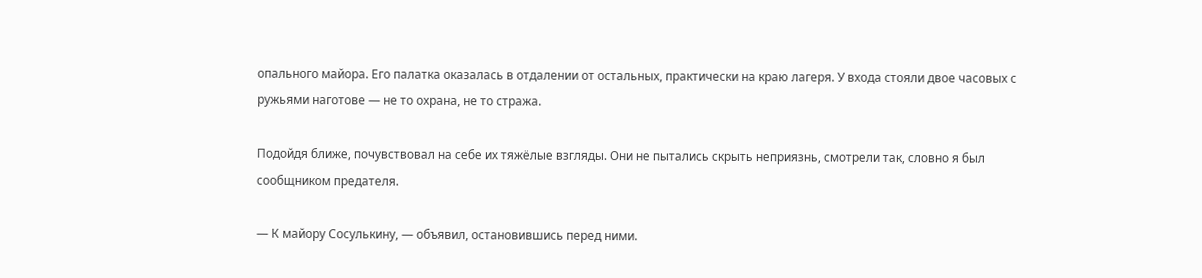опального майора. Его палатка оказалась в отдалении от остальных, практически на краю лагеря. У входа стояли двое часовых с ружьями наготове — не то охрана, не то стража.

Подойдя ближе, почувствовал на себе их тяжёлые взгляды. Они не пытались скрыть неприязнь, смотрели так, словно я был сообщником предателя.

— К майору Сосулькину, — объявил, остановившись перед ними.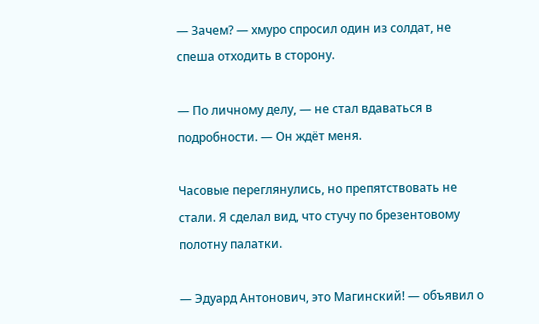— Зачем? — хмуро спросил один из солдат, не спеша отходить в сторону.

— По личному делу, — не стал вдаваться в подробности. — Он ждёт меня.

Часовые переглянулись, но препятствовать не стали. Я сделал вид, что стучу по брезентовому полотну палатки.

— Эдуард Антонович, это Магинский! — объявил о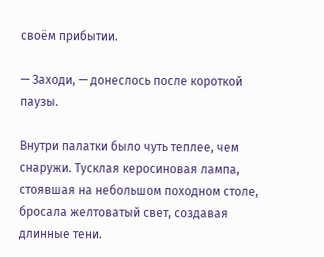своём прибытии.

— Заходи, — донеслось после короткой паузы.

Внутри палатки было чуть теплее, чем снаружи. Тусклая керосиновая лампа, стоявшая на небольшом походном столе, бросала желтоватый свет, создавая длинные тени.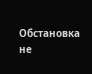Обстановка не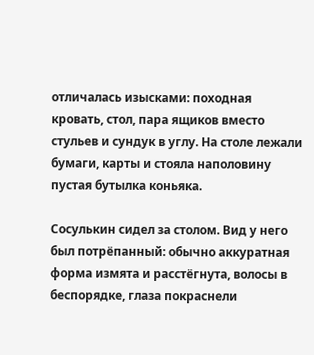отличалась изысками: походная кровать, стол, пара ящиков вместо стульев и сундук в углу. На столе лежали бумаги, карты и стояла наполовину пустая бутылка коньяка.

Сосулькин сидел за столом. Вид у него был потрёпанный: обычно аккуратная форма измята и расстёгнута, волосы в беспорядке, глаза покраснели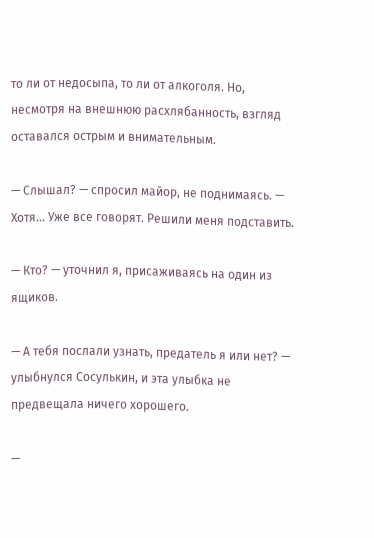то ли от недосыпа, то ли от алкоголя. Но, несмотря на внешнюю расхлябанность, взгляд оставался острым и внимательным.

— Слышал? — спросил майор, не поднимаясь. — Хотя… Уже все говорят. Решили меня подставить.

— Кто? — уточнил я, присаживаясь на один из ящиков.

— А тебя послали узнать, предатель я или нет? — улыбнулся Сосулькин, и эта улыбка не предвещала ничего хорошего.

—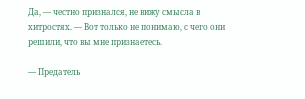Да, — честно признался, не вижу смысла в хитростях. — Вот только не понимаю, с чего они решили, что вы мне признаетесь.

— Предатель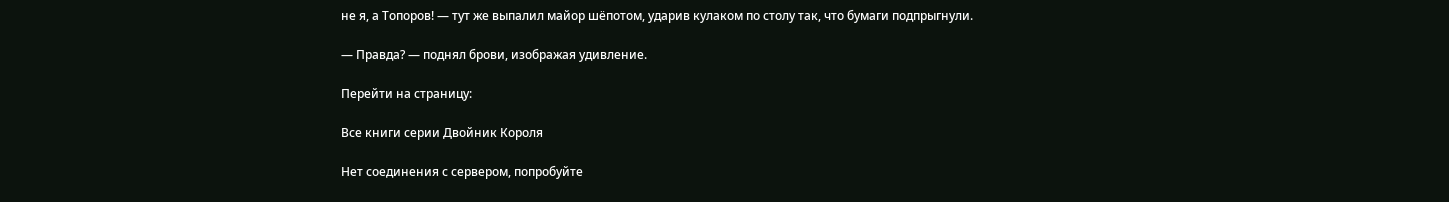не я, а Топоров! — тут же выпалил майор шёпотом, ударив кулаком по столу так, что бумаги подпрыгнули.

— Правда? — поднял брови, изображая удивление.

Перейти на страницу:

Все книги серии Двойник Короля

Нет соединения с сервером, попробуйте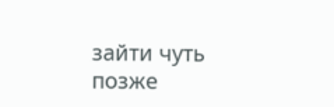зайти чуть позже